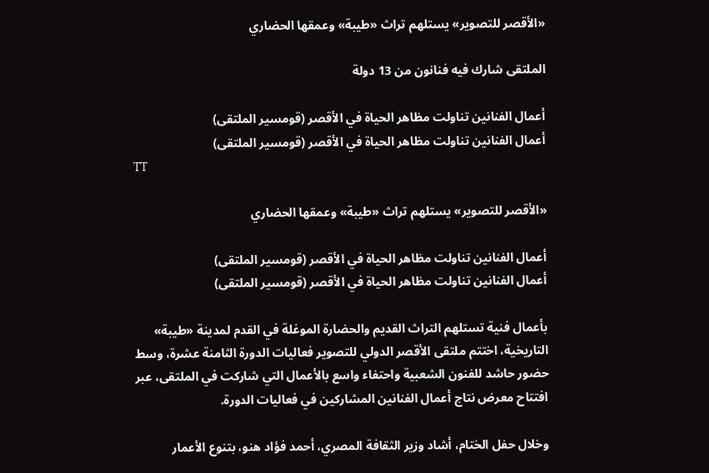«الأقصر للتصوير» يستلهم تراث «طيبة» وعمقها الحضاري

الملتقى شارك فيه فنانون من 13 دولة

أعمال الفنانين تناولت مظاهر الحياة في الأقصر (قومسير الملتقى)
أعمال الفنانين تناولت مظاهر الحياة في الأقصر (قومسير الملتقى)
TT

«الأقصر للتصوير» يستلهم تراث «طيبة» وعمقها الحضاري

أعمال الفنانين تناولت مظاهر الحياة في الأقصر (قومسير الملتقى)
أعمال الفنانين تناولت مظاهر الحياة في الأقصر (قومسير الملتقى)

بأعمال فنية تستلهم التراث القديم والحضارة الموغلة في القدم لمدينة «طيبة» التاريخية، اختتم ملتقى الأقصر الدولي للتصوير فعاليات الدورة الثامنة عشرة، وسط حضور حاشد للفنون الشعبية واحتفاء واسع بالأعمال التي شاركت في الملتقى، عبر افتتاح معرض نتاج أعمال الفنانين المشاركين في فعاليات الدورة.

وخلال حفل الختام، أشاد وزير الثقافة المصري، أحمد فؤاد هنو، بتنوع الأعمار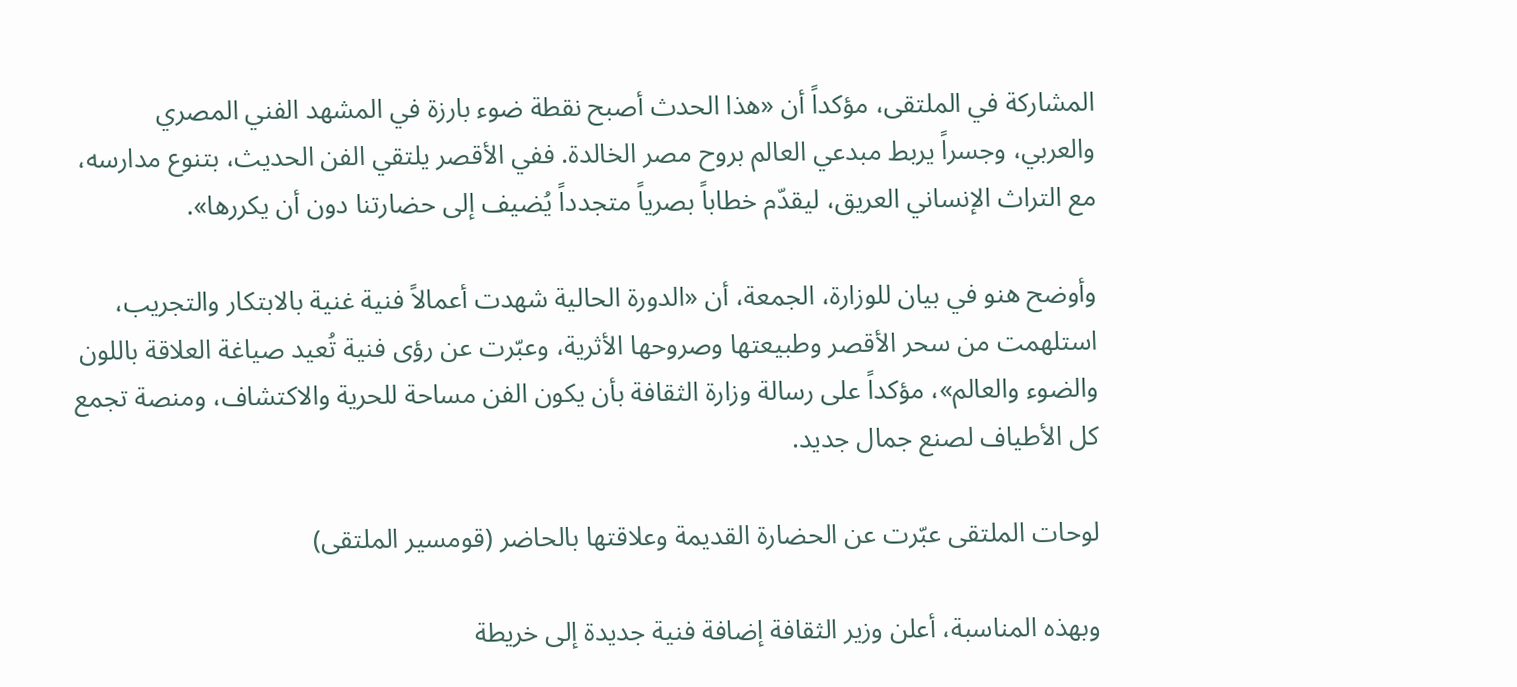المشاركة في الملتقى، مؤكداً أن «هذا الحدث أصبح نقطة ضوء بارزة في المشهد الفني المصري والعربي، وجسراً يربط مبدعي العالم بروح مصر الخالدة. ففي الأقصر يلتقي الفن الحديث، بتنوع مدارسه، مع التراث الإنساني العريق، ليقدّم خطاباً بصرياً متجدداً يُضيف إلى حضارتنا دون أن يكررها».

وأوضح هنو في بيان للوزارة، الجمعة، أن «الدورة الحالية شهدت أعمالاً فنية غنية بالابتكار والتجريب، استلهمت من سحر الأقصر وطبيعتها وصروحها الأثرية، وعبّرت عن رؤى فنية تُعيد صياغة العلاقة باللون والضوء والعالم»، مؤكداً على رسالة وزارة الثقافة بأن يكون الفن مساحة للحرية والاكتشاف، ومنصة تجمع كل الأطياف لصنع جمال جديد.

لوحات الملتقى عبّرت عن الحضارة القديمة وعلاقتها بالحاضر (قومسير الملتقى)

وبهذه المناسبة، أعلن وزير الثقافة إضافة فنية جديدة إلى خريطة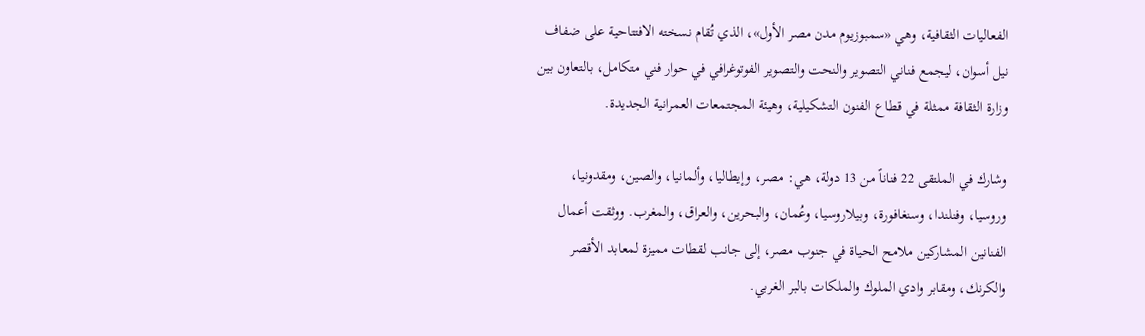الفعاليات الثقافية، وهي «سمبوزيوم مدن مصر الأول»، الذي تُقام نسخته الافتتاحية على ضفاف نيل أسوان، ليجمع فناني التصوير والنحت والتصوير الفوتوغرافي في حوار فني متكامل، بالتعاون بين وزارة الثقافة ممثلة في قطاع الفنون التشكيلية، وهيئة المجتمعات العمرانية الجديدة.

وشارك في الملتقى 22 فناناً من 13 دولة، هي: مصر، وإيطاليا، وألمانيا، والصين، ومقدونيا، وروسيا، وفنلندا، وسنغافورة، وبيلاروسيا، وعُمان، والبحرين، والعراق، والمغرب. ووثقت أعمال الفنانين المشاركين ملامح الحياة في جنوب مصر، إلى جانب لقطات مميزة لمعابد الأقصر والكرنك، ومقابر وادي الملوك والملكات بالبر الغربي.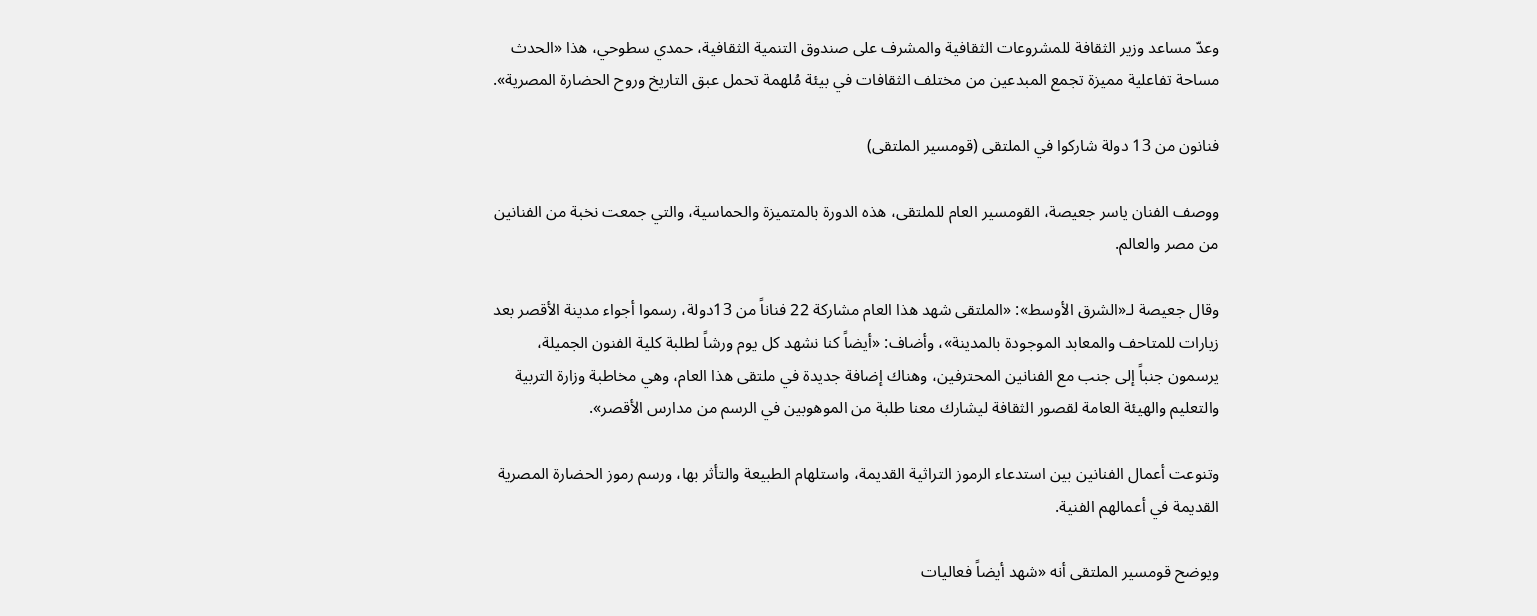وعدّ مساعد وزير الثقافة للمشروعات الثقافية والمشرف على صندوق التنمية الثقافية، حمدي سطوحي، هذا «الحدث مساحة تفاعلية مميزة تجمع المبدعين من مختلف الثقافات في بيئة مُلهمة تحمل عبق التاريخ وروح الحضارة المصرية».

فنانون من 13 دولة شاركوا في الملتقى (قومسير الملتقى)

ووصف الفنان ياسر جعيصة، القومسير العام للملتقى، هذه الدورة بالمتميزة والحماسية، والتي جمعت نخبة من الفنانين من مصر والعالم.

وقال جعيصة لـ«الشرق الأوسط»: «الملتقى شهد هذا العام مشاركة 22 فناناً من 13دولة، رسموا أجواء مدينة الأقصر بعد زيارات للمتاحف والمعابد الموجودة بالمدينة»، وأضاف: «أيضاً كنا نشهد كل يوم ورشاً لطلبة كلية الفنون الجميلة، يرسمون جنباً إلى جنب مع الفنانين المحترفين، وهناك إضافة جديدة في ملتقى هذا العام، وهي مخاطبة وزارة التربية والتعليم والهيئة العامة لقصور الثقافة ليشارك معنا طلبة من الموهوبين في الرسم من مدارس الأقصر».

وتنوعت أعمال الفنانين بين استدعاء الرموز التراثية القديمة، واستلهام الطبيعة والتأثر بها، ورسم رموز الحضارة المصرية القديمة في أعمالهم الفنية.

ويوضح قومسير الملتقى أنه «شهد أيضاً فعاليات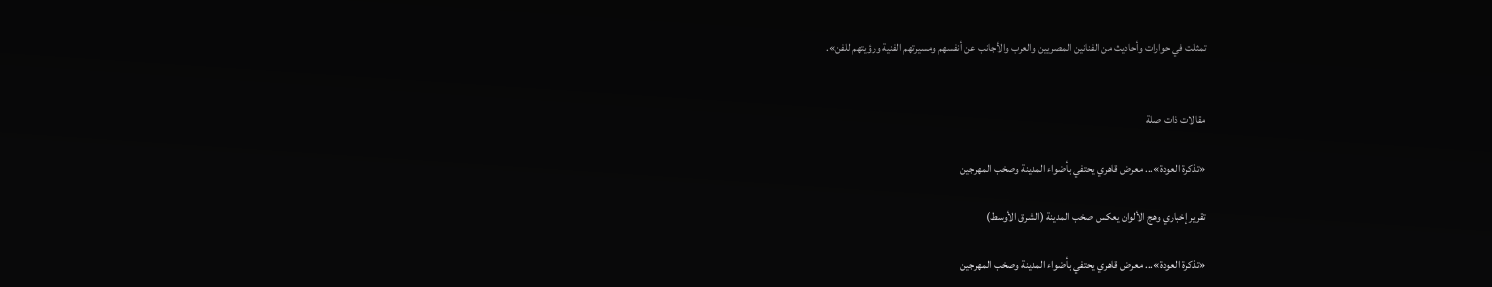تمثلت في حوارات وأحاديث من الفنانين المصريين والعرب والأجانب عن أنفسهم ومسيرتهم الفنية ورؤيتهم للفن».


مقالات ذات صلة

«تذكرة العودة»... معرض قاهري يحتفي بأضواء المدينة وصخب المهرجين

تقرير إخباري وهج الألوان يعكس صخب المدينة (الشرق الأوسط)

«تذكرة العودة»... معرض قاهري يحتفي بأضواء المدينة وصخب المهرجين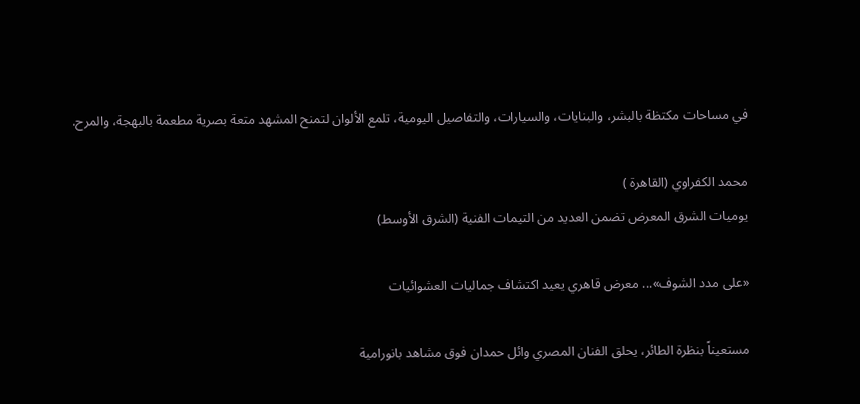في مساحات مكتظة بالبشر، والبنايات، والسيارات، والتفاصيل اليومية، تلمع الألوان لتمنح المشهد متعة بصرية مطعمة بالبهجة، والمرح.

محمد الكفراوي (القاهرة )
يوميات الشرق المعرض تضمن العديد من التيمات الفنية (الشرق الأوسط)

«على مدد الشوف»... معرض قاهري يعيد اكتشاف جماليات العشوائيات

مستعيناً بنظرة الطائر، يحلق الفنان المصري وائل حمدان فوق مشاهد بانورامية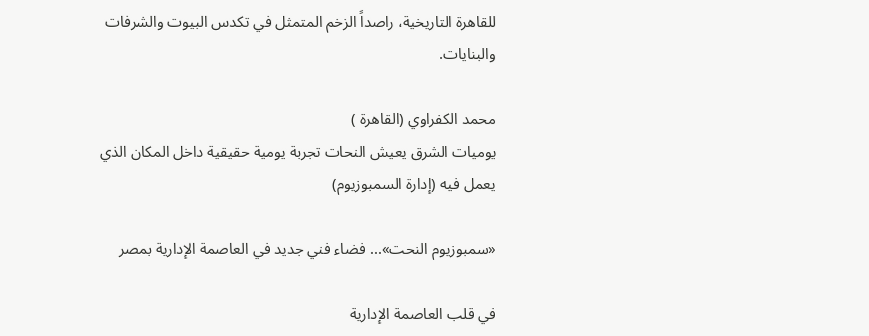للقاهرة التاريخية، راصداً الزخم المتمثل في تكدس البيوت والشرفات والبنايات.

محمد الكفراوي (القاهرة )
يوميات الشرق يعيش النحات تجربة يومية حقيقية داخل المكان الذي يعمل فيه (إدارة السمبوزيوم)

«سمبوزيوم النحت»... فضاء فني جديد في العاصمة الإدارية بمصر

في قلب العاصمة الإدارية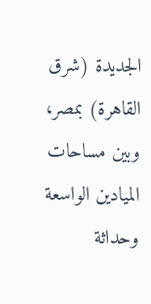الجديدة (شرق القاهرة) بمصر، وبين مساحات الميادين الواسعة وحداثة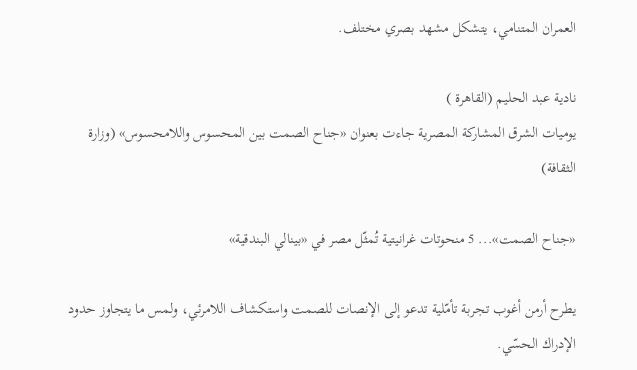العمران المتنامي، يتشكل مشهد بصري مختلف.

نادية عبد الحليم (القاهرة )
يوميات الشرق المشاركة المصرية جاءت بعنوان «جناح الصمت بين المحسوس واللامحسوس» (وزارة الثقافة)

«جناح الصمت»... 5 منحوتات غرانيتية تُمثّل مصر في «بينالي البندقية»

يطرح أرمن أغوب تجربة تأمّلية تدعو إلى الإنصات للصمت واستكشاف اللامرئي، ولمس ما يتجاوز حدود الإدراك الحسّي.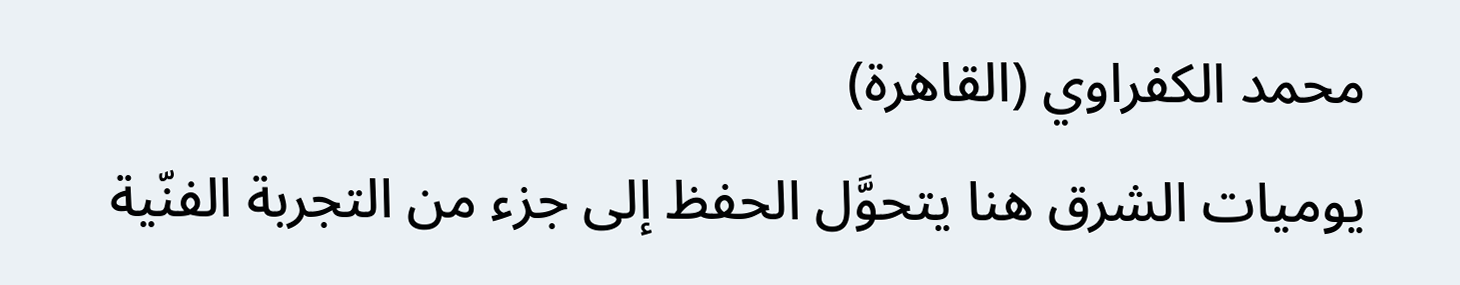محمد الكفراوي (القاهرة)
يوميات الشرق هنا يتحوَّل الحفظ إلى جزء من التجربة الفنّية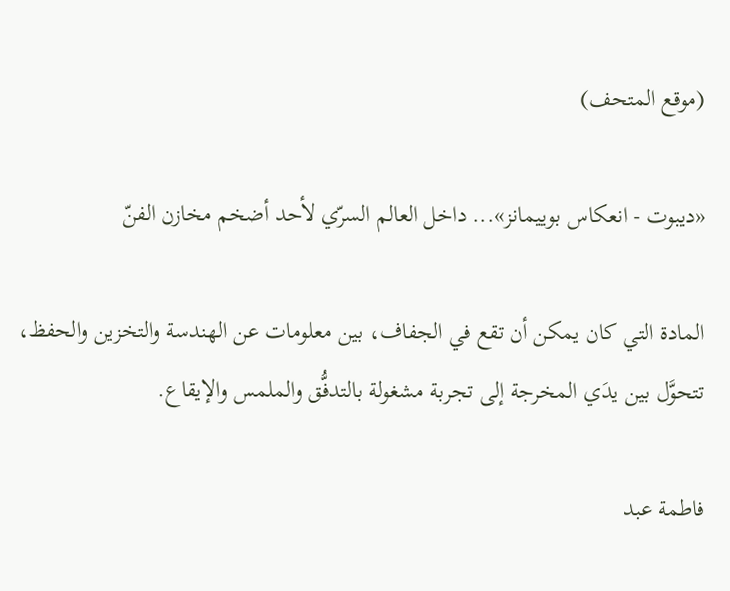(موقع المتحف)

«ديبوت - انعكاس بوييمانز»... داخل العالم السرّي لأحد أضخم مخازن الفنّ

المادة التي كان يمكن أن تقع في الجفاف، بين معلومات عن الهندسة والتخزين والحفظ، تتحوَّل بين يدَي المخرجة إلى تجربة مشغولة بالتدفُّق والملمس والإيقاع.

فاطمة عبد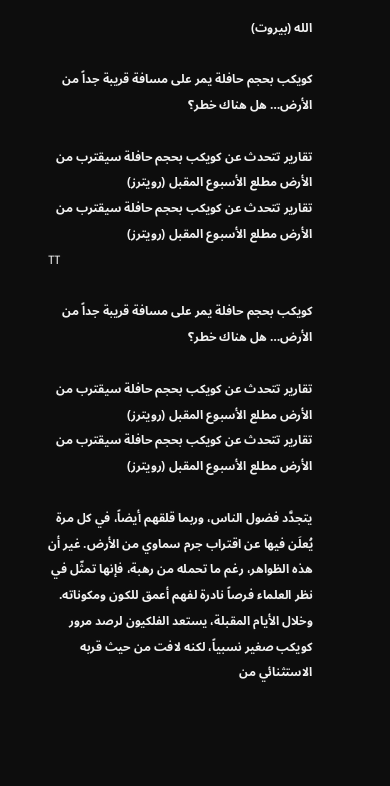الله (بيروت)

كويكب بحجم حافلة يمر على مسافة قريبة جداً من الأرض… هل هناك خطر؟

تقارير تتحدث عن كويكب بحجم حافلة سيقترب من الأرض مطلع الأسبوع المقبل (رويترز)
تقارير تتحدث عن كويكب بحجم حافلة سيقترب من الأرض مطلع الأسبوع المقبل (رويترز)
TT

كويكب بحجم حافلة يمر على مسافة قريبة جداً من الأرض… هل هناك خطر؟

تقارير تتحدث عن كويكب بحجم حافلة سيقترب من الأرض مطلع الأسبوع المقبل (رويترز)
تقارير تتحدث عن كويكب بحجم حافلة سيقترب من الأرض مطلع الأسبوع المقبل (رويترز)

يتجدَّد فضول الناس، وربما قلقهم أيضاً، في كل مرة يُعلَن فيها عن اقتراب جرم سماوي من الأرض. غير أن هذه الظواهر، رغم ما تحمله من رهبة، فإنها تمثّل في نظر العلماء فرصاً نادرة لفهم أعمق للكون ومكوناته. وخلال الأيام المقبلة، يستعد الفلكيون لرصد مرور كويكب صغير نسبياً، لكنه لافت من حيث قربه الاستثنائي من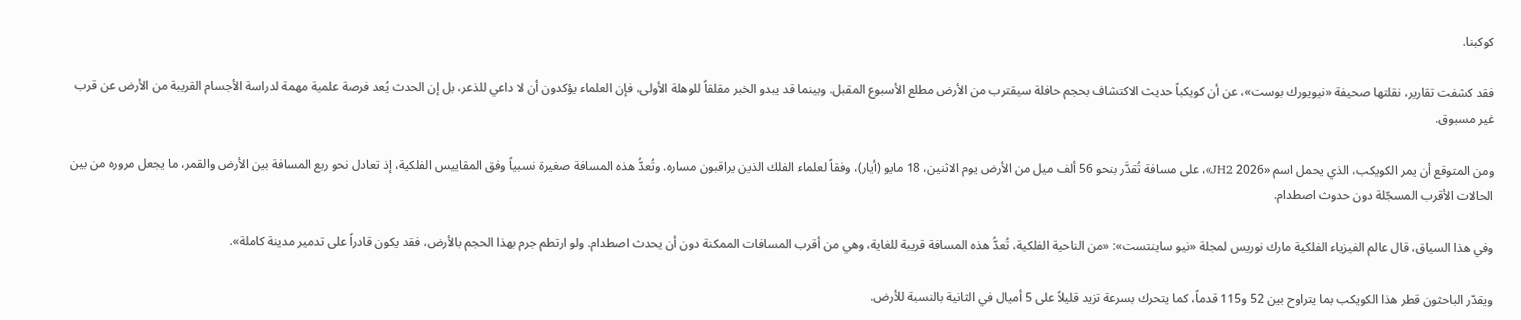كوكبنا.

فقد كشفت تقارير، نقلتها صحيفة «نيويورك بوست»، عن أن كويكباً حديث الاكتشاف بحجم حافلة سيقترب من الأرض مطلع الأسبوع المقبل. وبينما قد يبدو الخبر مقلقاً للوهلة الأولى، فإن العلماء يؤكدون أن لا داعي للذعر، بل إن الحدث يُعد فرصة علمية مهمة لدراسة الأجسام القريبة من الأرض عن قرب غير مسبوق.

ومن المتوقع أن يمر الكويكب، الذي يحمل اسم «2026 JH2»، على مسافة تُقدَّر بنحو 56 ألف ميل من الأرض يوم الاثنين، 18 مايو (أيار)، وفقاً لعلماء الفلك الذين يراقبون مساره. وتُعدُّ هذه المسافة صغيرة نسبياً وفق المقاييس الفلكية، إذ تعادل نحو ربع المسافة بين الأرض والقمر، ما يجعل مروره من بين الحالات الأقرب المسجّلة دون حدوث اصطدام.

وفي هذا السياق، قال عالم الفيزياء الفلكية مارك نوريس لمجلة «نيو ساينتست»: «من الناحية الفلكية، تُعدُّ هذه المسافة قريبة للغاية، وهي من أقرب المسافات الممكنة دون أن يحدث اصطدام. ولو ارتطم جرم بهذا الحجم بالأرض، فقد يكون قادراً على تدمير مدينة كاملة».

ويقدّر الباحثون قطر هذا الكويكب بما يتراوح بين 52 و115 قدماً، كما يتحرك بسرعة تزيد قليلاً على 5 أميال في الثانية بالنسبة للأرض.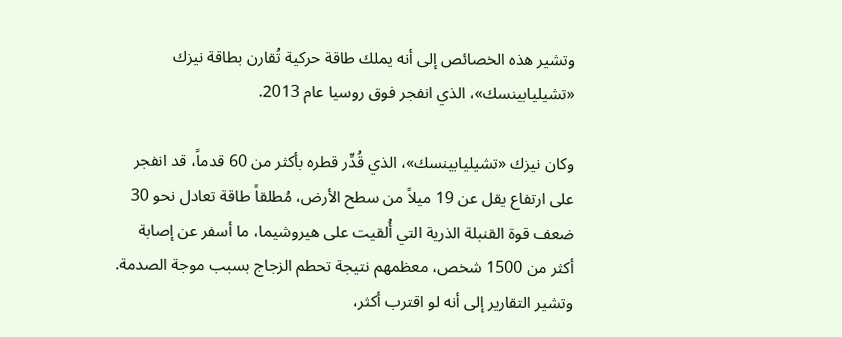وتشير هذه الخصائص إلى أنه يملك طاقة حركية تُقارن بطاقة نيزك «تشيليابينسك»، الذي انفجر فوق روسيا عام 2013.

وكان نيزك «تشيليابينسك»، الذي قُدِّر قطره بأكثر من 60 قدماً، قد انفجر على ارتفاع يقل عن 19 ميلاً من سطح الأرض، مُطلقاً طاقة تعادل نحو 30 ضعف قوة القنبلة الذرية التي أُلقيت على هيروشيما، ما أسفر عن إصابة أكثر من 1500 شخص، معظمهم نتيجة تحطم الزجاج بسبب موجة الصدمة. وتشير التقارير إلى أنه لو اقترب أكثر،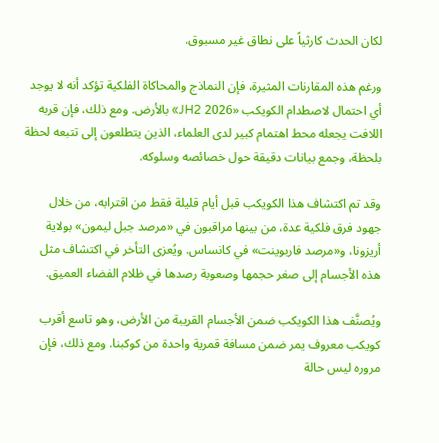لكان الحدث كارثياً على نطاق غير مسبوق.

ورغم هذه المقارنات المثيرة، فإن النماذج والمحاكاة الفلكية تؤكد أنه لا يوجد أي احتمال لاصطدام الكويكب «2026 JH2» بالأرض. ومع ذلك، فإن قربه اللافت يجعله محط اهتمام كبير لدى العلماء، الذين يتطلعون إلى تتبعه لحظة بلحظة، وجمع بيانات دقيقة حول خصائصه وسلوكه.

وقد تم اكتشاف هذا الكويكب قبل أيام قليلة فقط من اقترابه، من خلال جهود فرق فلكية عدة، من بينها مراقبون في «مرصد جبل ليمون» بولاية أريزونا، و«مرصد فاربوينت» في كانساس. ويُعزى التأخر في اكتشاف مثل هذه الأجسام إلى صغر حجمها وصعوبة رصدها في ظلام الفضاء العميق.

ويُصنَّف هذا الكويكب ضمن الأجسام القريبة من الأرض، وهو تاسع أقرب كويكب معروف يمر ضمن مسافة قمرية واحدة من كوكبنا. ومع ذلك، فإن مروره ليس حالة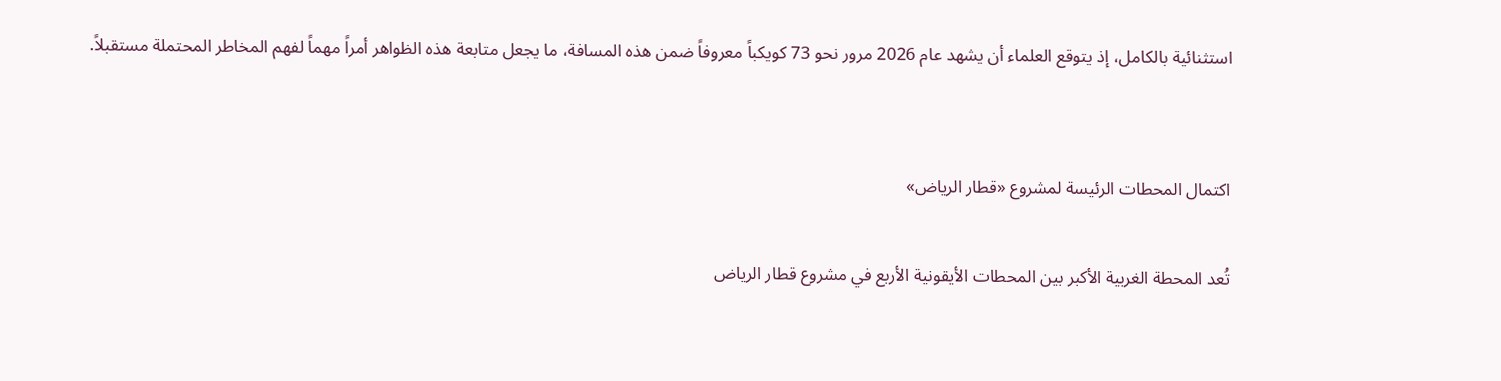استثنائية بالكامل، إذ يتوقع العلماء أن يشهد عام 2026 مرور نحو 73 كويكباً معروفاً ضمن هذه المسافة، ما يجعل متابعة هذه الظواهر أمراً مهماً لفهم المخاطر المحتملة مستقبلاً.


اكتمال المحطات الرئيسة لمشروع «قطار الرياض»

تُعد المحطة الغربية الأكبر بين المحطات الأيقونية الأربع في مشروع قطار الرياض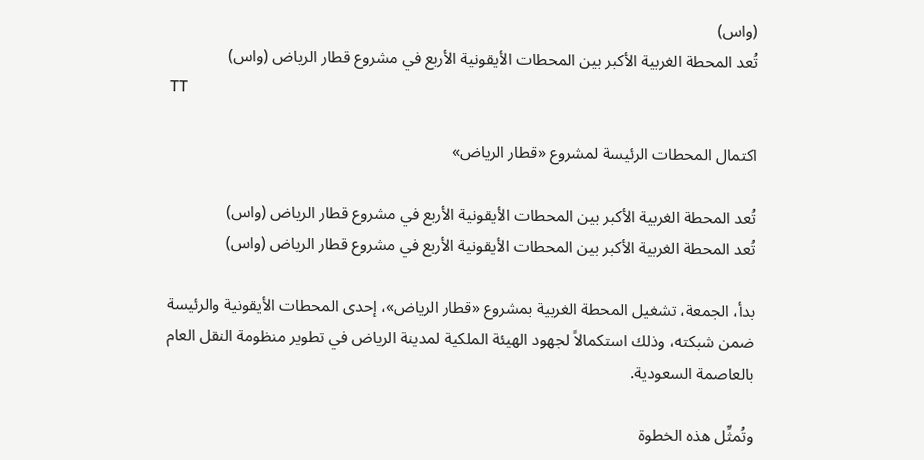(واس)
تُعد المحطة الغربية الأكبر بين المحطات الأيقونية الأربع في مشروع قطار الرياض (واس)
TT

اكتمال المحطات الرئيسة لمشروع «قطار الرياض»

تُعد المحطة الغربية الأكبر بين المحطات الأيقونية الأربع في مشروع قطار الرياض (واس)
تُعد المحطة الغربية الأكبر بين المحطات الأيقونية الأربع في مشروع قطار الرياض (واس)

بدأ، الجمعة، تشغيل المحطة الغربية بمشروع «قطار الرياض»، إحدى المحطات الأيقونية والرئيسة ضمن شبكته، وذلك استكمالاً لجهود الهيئة الملكية لمدينة الرياض في تطوير منظومة النقل العام بالعاصمة السعودية.

وتُمثِّل هذه الخطوة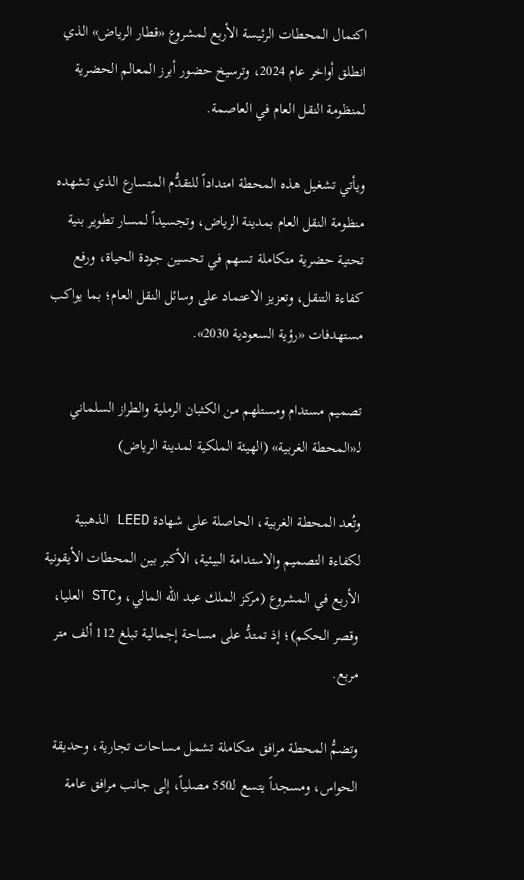اكتمال المحطات الرئيسة الأربع لمشروع «قطار الرياض» الذي انطلق أواخر عام 2024، وترسيخ حضور أبرز المعالم الحضرية لمنظومة النقل العام في العاصمة.

ويأتي تشغيل هذه المحطة امتداداً للتقدُّم المتسارع الذي تشهده منظومة النقل العام بمدينة الرياض، وتجسيداً لمسار تطوير بنية تحتية حضرية متكاملة تسهم في تحسين جودة الحياة، ورفع كفاءة التنقل، وتعزيز الاعتماد على وسائل النقل العام؛ بما يواكب مستهدفات «رؤية السعودية 2030».

تصميم مستدام ومستلهم من الكثبان الرملية والطراز السلماني لـ«المحطة الغربية» (الهيئة الملكية لمدينة الرياض)

وتُعد المحطة الغربية، الحاصلة على شهادة LEED الذهبية لكفاءة التصميم والاستدامة البيئية، الأكبر بين المحطات الأيقونية الأربع في المشروع (مركز الملك عبد الله المالي، وSTC العليا، وقصر الحكم)؛ إذ تمتدُّ على مساحة إجمالية تبلغ 112 ألف متر مربع.

وتضمُّ المحطة مرافق متكاملة تشمل مساحات تجارية، وحديقة الحواس، ومسجداً يتسع لـ550 مصلياً، إلى جانب مرافق عامة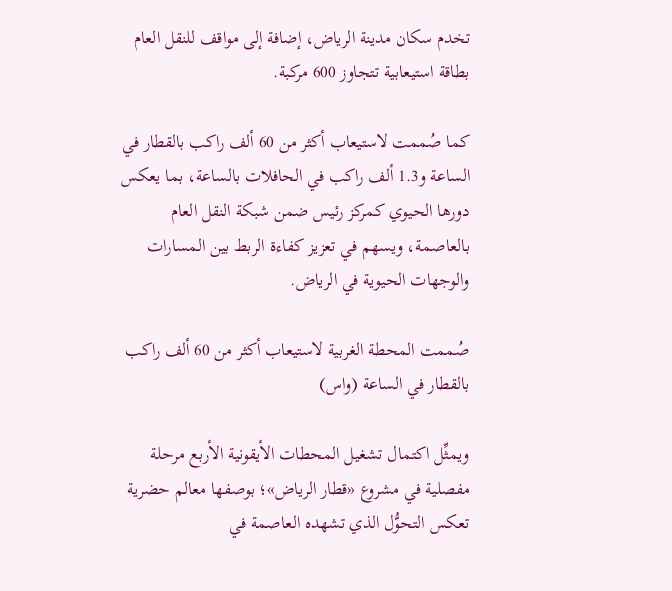تخدم سكان مدينة الرياض، إضافة إلى مواقف للنقل العام بطاقة استيعابية تتجاوز 600 مركبة.

كما صُممت لاستيعاب أكثر من 60 ألف راكب بالقطار في الساعة و1.3 ألف راكب في الحافلات بالساعة، بما يعكس دورها الحيوي كمركز رئيس ضمن شبكة النقل العام بالعاصمة، ويسهم في تعزيز كفاءة الربط بين المسارات والوجهات الحيوية في الرياض.

صُممت المحطة الغربية لاستيعاب أكثر من 60 ألف راكب بالقطار في الساعة (واس)

ويمثِّل اكتمال تشغيل المحطات الأيقونية الأربع مرحلة مفصلية في مشروع «قطار الرياض»؛ بوصفها معالم حضرية تعكس التحوُّل الذي تشهده العاصمة في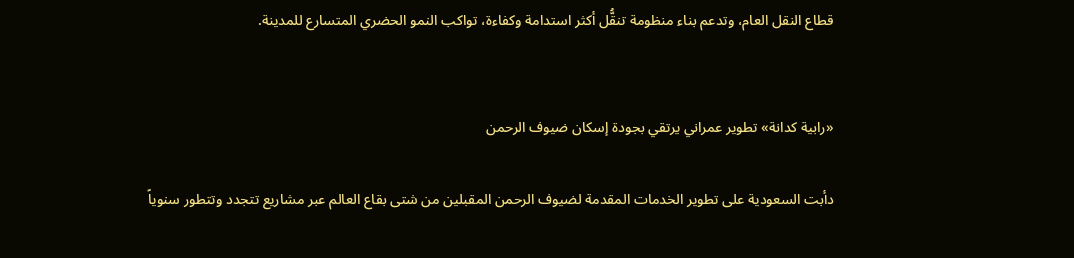قطاع النقل العام، وتدعم بناء منظومة تنقُّل أكثر استدامة وكفاءة، تواكب النمو الحضري المتسارع للمدينة.


«رابية كدانة» تطوير عمراني يرتقي بجودة إسكان ضيوف الرحمن

دأبت السعودية على تطوير الخدمات المقدمة لضيوف الرحمن المقبلين من شتى بقاع العالم عبر مشاريع تتجدد وتتطور سنوياً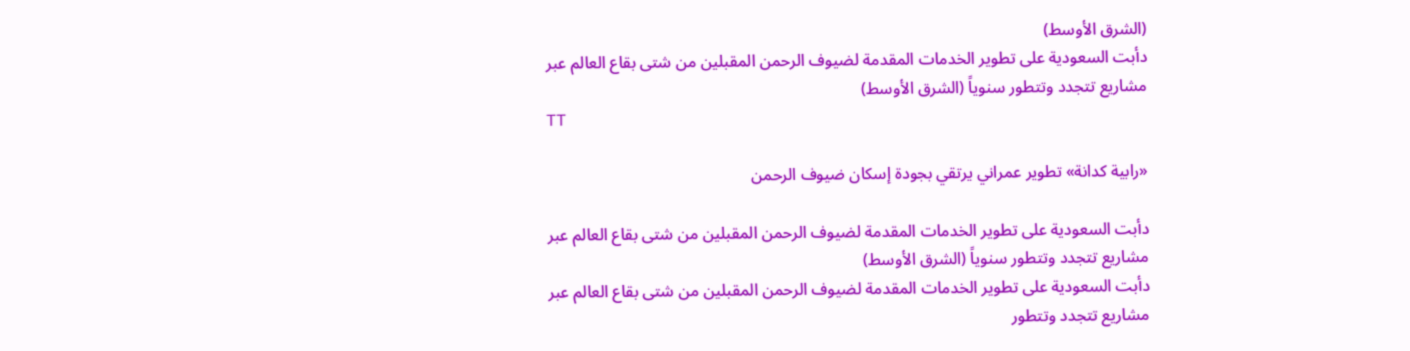(الشرق الأوسط)
دأبت السعودية على تطوير الخدمات المقدمة لضيوف الرحمن المقبلين من شتى بقاع العالم عبر مشاريع تتجدد وتتطور سنوياً (الشرق الأوسط)
TT

«رابية كدانة» تطوير عمراني يرتقي بجودة إسكان ضيوف الرحمن

دأبت السعودية على تطوير الخدمات المقدمة لضيوف الرحمن المقبلين من شتى بقاع العالم عبر مشاريع تتجدد وتتطور سنوياً (الشرق الأوسط)
دأبت السعودية على تطوير الخدمات المقدمة لضيوف الرحمن المقبلين من شتى بقاع العالم عبر مشاريع تتجدد وتتطور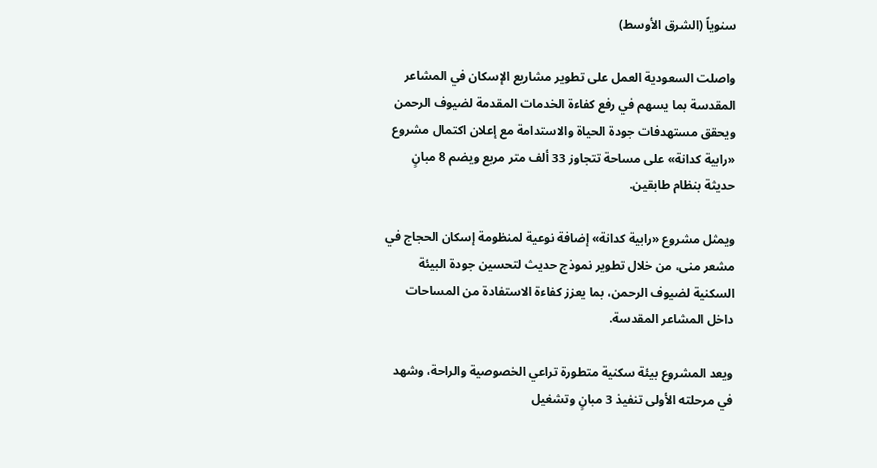سنوياً (الشرق الأوسط)

واصلت السعودية العمل على تطوير مشاريع الإسكان في المشاعر المقدسة بما يسهم في رفع كفاءة الخدمات المقدمة لضيوف الرحمن ويحقق مستهدفات جودة الحياة والاستدامة مع إعلان اكتمال مشروع «رابية كدانة» على مساحة تتجاوز 33 ألف متر مربع ويضم 8 مبانٍ حديثة بنظام طابقين.

ويمثل مشروع «رابية كدانة» إضافة نوعية لمنظومة إسكان الحجاج في مشعر منى، من خلال تطوير نموذج حديث لتحسين جودة البيئة السكنية لضيوف الرحمن، بما يعزز كفاءة الاستفادة من المساحات داخل المشاعر المقدسة.

ويعد المشروع بيئة سكنية متطورة تراعي الخصوصية والراحة، وشهد في مرحلته الأولى تنفيذ 3 مبانٍ وتشغيل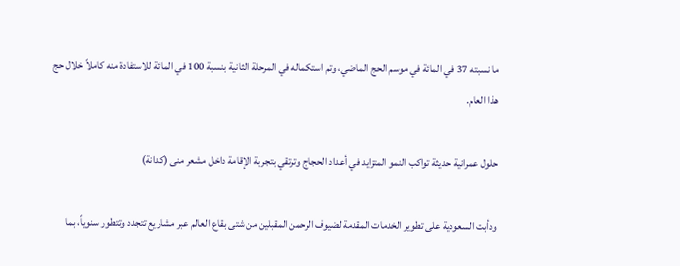ما نسبته 37 في المائة في موسم الحج الماضي، وتم استكماله في المرحلة الثانية بنسبة 100 في المائة للاستفادة منه كاملاً خلال حج هذا العام.

حلول عمرانية حديثة تواكب النمو المتزايد في أعداد الحجاج وترتقي بتجربة الإقامة داخل مشعر منى (كدانة)

ودأبت السعودية على تطوير الخدمات المقدمة لضيوف الرحمن المقبلين من شتى بقاع العالم عبر مشاريع تتجدد وتتطور سنوياً، بما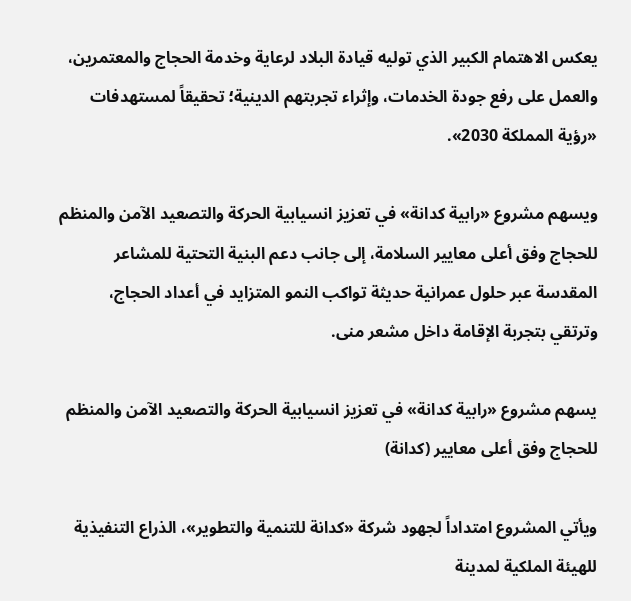يعكس الاهتمام الكبير الذي توليه قيادة البلاد لرعاية وخدمة الحجاج والمعتمرين، والعمل على رفع جودة الخدمات، وإثراء تجربتهم الدينية؛ تحقيقاً لمستهدفات «رؤية المملكة 2030».

ويسهم مشروع «رابية كدانة» في تعزيز انسيابية الحركة والتصعيد الآمن والمنظم للحجاج وفق أعلى معايير السلامة، إلى جانب دعم البنية التحتية للمشاعر المقدسة عبر حلول عمرانية حديثة تواكب النمو المتزايد في أعداد الحجاج، وترتقي بتجربة الإقامة داخل مشعر منى.

يسهم مشروع «رابية كدانة» في تعزيز انسيابية الحركة والتصعيد الآمن والمنظم للحجاج وفق أعلى معايير (كدانة)

ويأتي المشروع امتداداً لجهود شركة «كدانة للتنمية والتطوير»، الذراع التنفيذية للهيئة الملكية لمدينة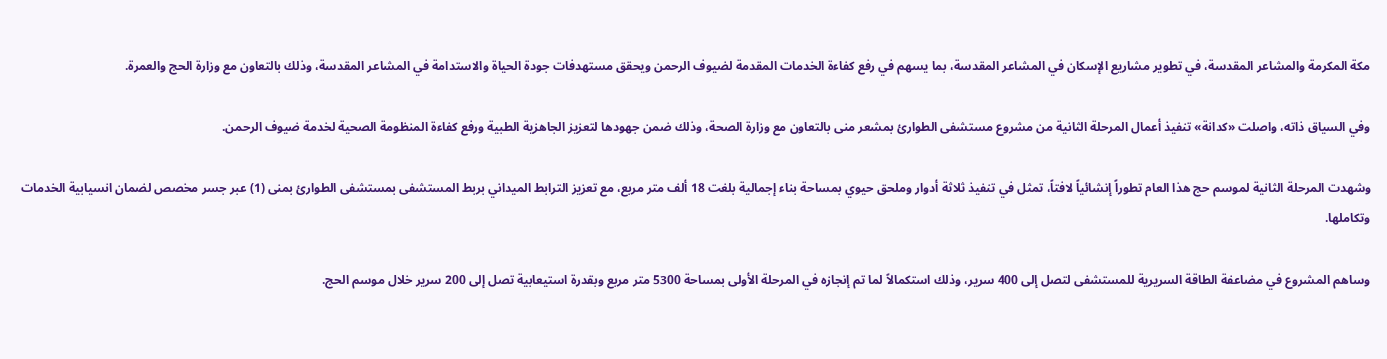مكة المكرمة والمشاعر المقدسة، في تطوير مشاريع الإسكان في المشاعر المقدسة، بما يسهم في رفع كفاءة الخدمات المقدمة لضيوف الرحمن ويحقق مستهدفات جودة الحياة والاستدامة في المشاعر المقدسة، وذلك بالتعاون مع وزارة الحج والعمرة.

وفي السياق ذاته، واصلت «كدانة» تنفيذ أعمال المرحلة الثانية من مشروع مستشفى الطوارئ بمشعر منى بالتعاون مع وزارة الصحة، وذلك ضمن جهودها لتعزيز الجاهزية الطبية ورفع كفاءة المنظومة الصحية لخدمة ضيوف الرحمن.

وشهدت المرحلة الثانية لموسم حج هذا العام تطوراً إنشائياً لافتاً، تمثل في تنفيذ ثلاثة أدوار وملحق حيوي بمساحة بناء إجمالية بلغت 18 ألف متر مربع، مع تعزيز الترابط الميداني بربط المستشفى بمستشفى الطوارئ بمنى (1) عبر جسر مخصص لضمان انسيابية الخدمات وتكاملها.

وساهم المشروع في مضاعفة الطاقة السريرية للمستشفى لتصل إلى 400 سرير، وذلك استكمالاً لما تم إنجازه في المرحلة الأولى بمساحة 5300 متر مربع وبقدرة استيعابية تصل إلى 200 سرير خلال موسم الحج.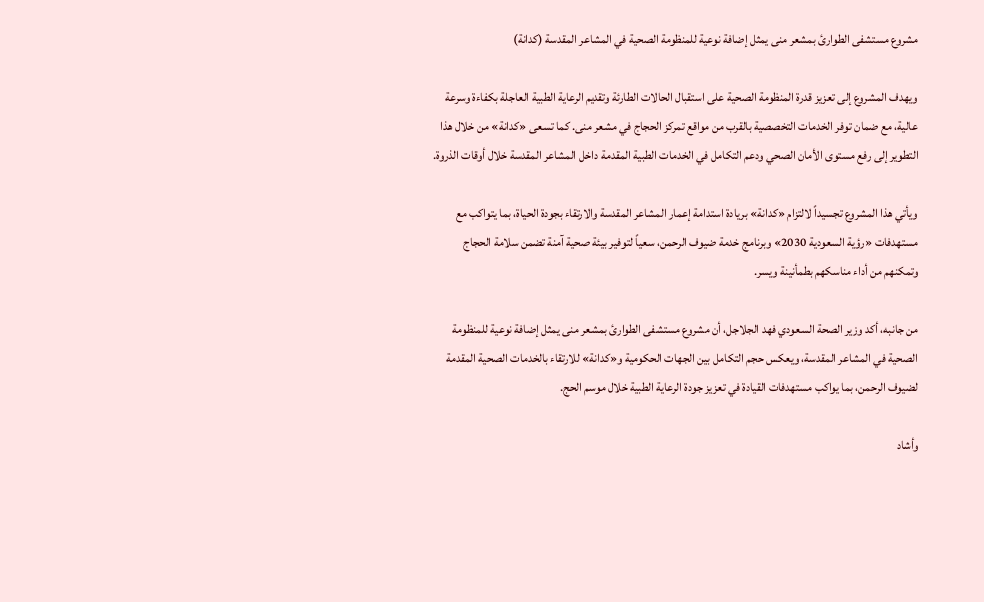مشروع مستشفى الطوارئ بمشعر منى يمثل إضافة نوعية للمنظومة الصحية في المشاعر المقدسة (كدانة)

ويهدف المشروع إلى تعزيز قدرة المنظومة الصحية على استقبال الحالات الطارئة وتقديم الرعاية الطبية العاجلة بكفاءة وسرعة عالية، مع ضمان توفر الخدمات التخصصية بالقرب من مواقع تمركز الحجاج في مشعر منى. كما تسعى «كدانة» من خلال هذا التطوير إلى رفع مستوى الأمان الصحي ودعم التكامل في الخدمات الطبية المقدمة داخل المشاعر المقدسة خلال أوقات الذروة.

ويأتي هذا المشروع تجسيداً لالتزام «كدانة» بريادة استدامة إعمار المشاعر المقدسة والارتقاء بجودة الحياة، بما يتواكب مع مستهدفات «رؤية السعودية 2030» وبرنامج خدمة ضيوف الرحمن، سعياً لتوفير بيئة صحية آمنة تضمن سلامة الحجاج وتمكنهم من أداء مناسكهم بطمأنينة ويسر.

من جانبه، أكد وزير الصحة السعودي فهد الجلاجل، أن مشروع مستشفى الطوارئ بمشعر منى يمثل إضافة نوعية للمنظومة الصحية في المشاعر المقدسة، ويعكس حجم التكامل بين الجهات الحكومية و«كدانة» للارتقاء بالخدمات الصحية المقدمة لضيوف الرحمن، بما يواكب مستهدفات القيادة في تعزيز جودة الرعاية الطبية خلال موسم الحج.

وأشاد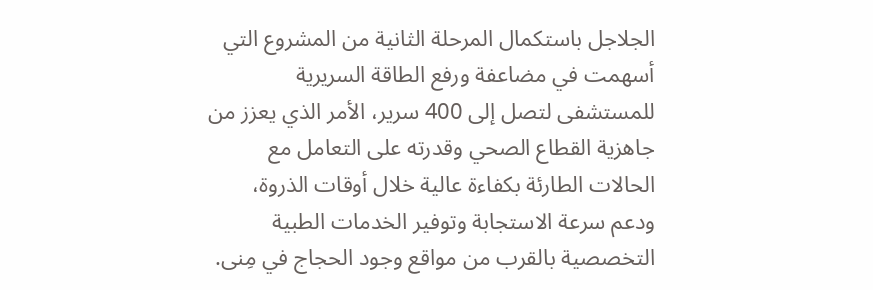الجلاجل باستكمال المرحلة الثانية من المشروع التي أسهمت في مضاعفة ورفع الطاقة السريرية للمستشفى لتصل إلى 400 سرير، الأمر الذي يعزز من جاهزية القطاع الصحي وقدرته على التعامل مع الحالات الطارئة بكفاءة عالية خلال أوقات الذروة، ودعم سرعة الاستجابة وتوفير الخدمات الطبية التخصصية بالقرب من مواقع وجود الحجاج في مِنى.